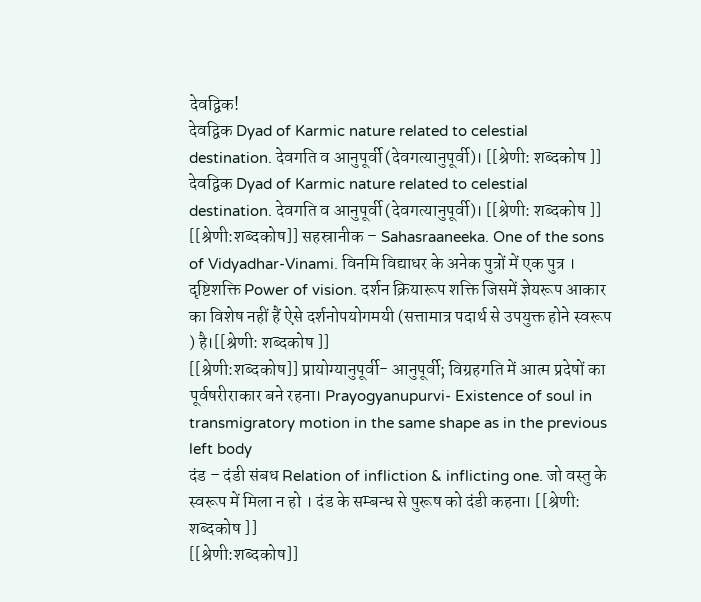देवद्विक!
देवद्विक Dyad of Karmic nature related to celestial destination. देवगति व आनुपूर्वी (देवगत्यानुपूर्वी)। [[श्रेणी: शब्दकोष ]]
देवद्विक Dyad of Karmic nature related to celestial destination. देवगति व आनुपूर्वी (देवगत्यानुपूर्वी)। [[श्रेणी: शब्दकोष ]]
[[श्रेणी:शब्दकोष]] सहस्रानीक – Sahasraaneeka. One of the sons of Vidyadhar-Vinami. विनमि विद्याधर के अनेक पुत्रों में एक पुत्र ।
दृष्टिशक्ति Power of vision. दर्शन क्रियारूप शक्ति जिसमें ज्ञेयरूप आकार का विशेष नहीं हैं ऐसे दर्शनोपयोगमयी (सत्तामात्र पदार्थ से उपयुक्त होने स्वरूप ) है।[[श्रेणी: शब्दकोष ]]
[[श्रेणी:शब्दकोष]] प्रायोग्यानुपूर्वी- आनुपूर्वी; विग्रहगति में आत्म प्रदेषों का पूर्वषरीराकार बने रहना। Prayogyanupurvi- Existence of soul in transmigratory motion in the same shape as in the previous left body
दंड – दंडी संबध Relation of infliction & inflicting one. जो वस्तु के स्वरूप में मिला न हो । दंड के सम्बन्ध से पुरूष को दंडी कहना। [[श्रेणी: शब्दकोष ]]
[[श्रेणी:शब्दकोष]]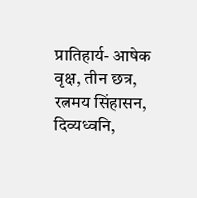प्रातिहार्य- आषेक वृक्ष, तीन छत्र, रत्नमय सिंहासन, दिव्यध्वनि,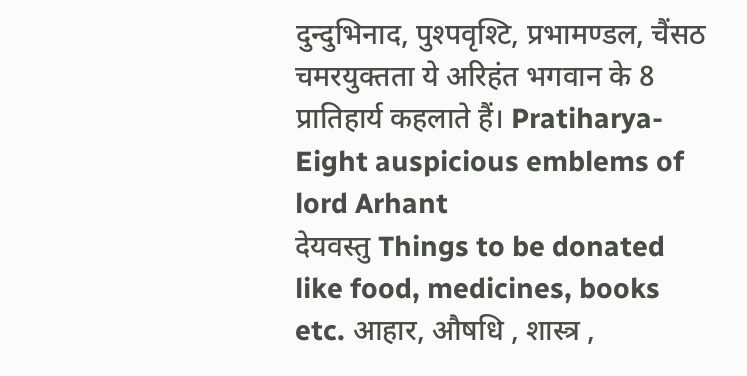दुन्दुभिनाद, पुश्पवृश्टि, प्रभामण्डल, चैंसठ चमरयुक्तता ये अरिहंत भगवान के 8 प्रातिहार्य कहलाते हैं। Pratiharya- Eight auspicious emblems of lord Arhant
देयवस्तु Things to be donated like food, medicines, books etc. आहार, औषधि , शास्त्र ,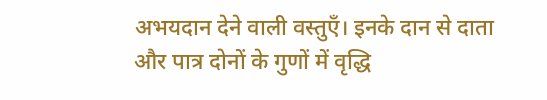अभयदान देने वाली वस्तुएँ। इनके दान से दाता और पात्र दोनों के गुणों में वृद्धि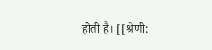होती है। [[श्रेणी: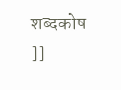शब्दकोष ]]